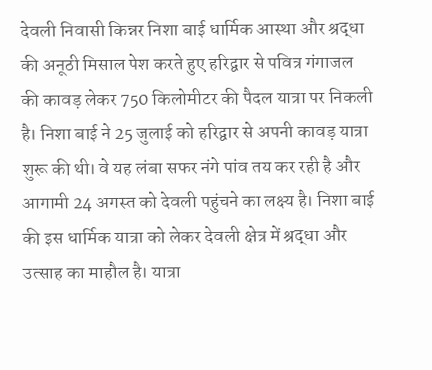देवली निवासी किन्नर निशा बाई धार्मिक आस्था और श्रद्धा की अनूठी मिसाल पेश करते हुए हरिद्वार से पवित्र गंगाजल की कावड़ लेकर 750 किलोमीटर की पैदल यात्रा पर निकली है। निशा बाई ने 25 जुलाई को हरिद्वार से अपनी कावड़ यात्रा शुरू की थी। वे यह लंबा सफर नंगे पांव तय कर रही है और आगामी 24 अगस्त को देवली पहुंचने का लक्ष्य है। निशा बाई की इस धार्मिक यात्रा को लेकर देवली क्षेत्र में श्रद्धा और उत्साह का माहौल है। यात्रा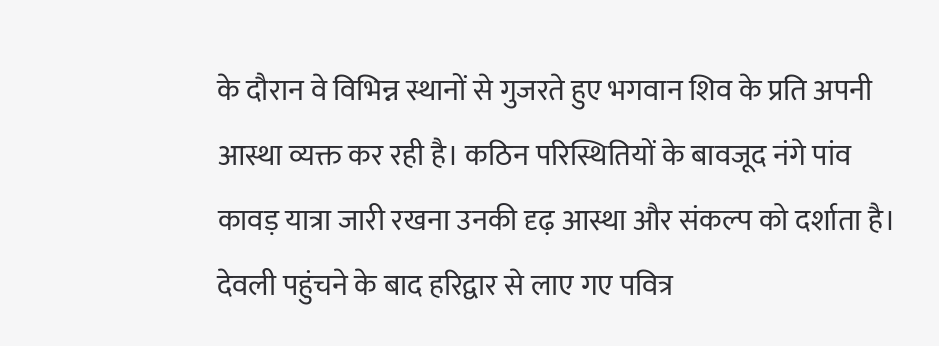के दौरान वे विभिन्न स्थानों से गुजरते हुए भगवान शिव के प्रति अपनी आस्था व्यक्त कर रही है। कठिन परिस्थितियों के बावजूद नंगे पांव कावड़ यात्रा जारी रखना उनकी दृढ़ आस्था और संकल्प को दर्शाता है।
देवली पहुंचने के बाद हरिद्वार से लाए गए पवित्र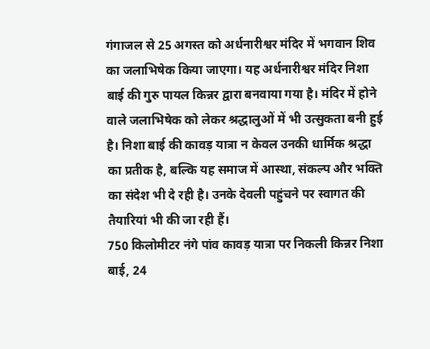गंगाजल से 25 अगस्त को अर्धनारीश्वर मंदिर में भगवान शिव का जलाभिषेक किया जाएगा। यह अर्धनारीश्वर मंदिर निशा बाई की गुरु पायल किन्नर द्वारा बनवाया गया है। मंदिर में होने वाले जलाभिषेक को लेकर श्रद्धालुओं में भी उत्सुकता बनी हुई है। निशा बाई की कावड़ यात्रा न केवल उनकी धार्मिक श्रद्धा का प्रतीक है, बल्कि यह समाज में आस्था, संकल्प और भक्ति का संदेश भी दे रही है। उनके देवली पहुंचने पर स्वागत की तैयारियां भी की जा रही हैं।
750 किलोमीटर नंगे पांव कावड़ यात्रा पर निकली किन्नर निशा बाई, 24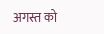अगस्त को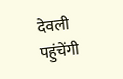देवली पहुंचेंगी